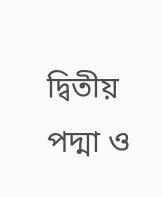দ্বিতীয় পদ্মা ও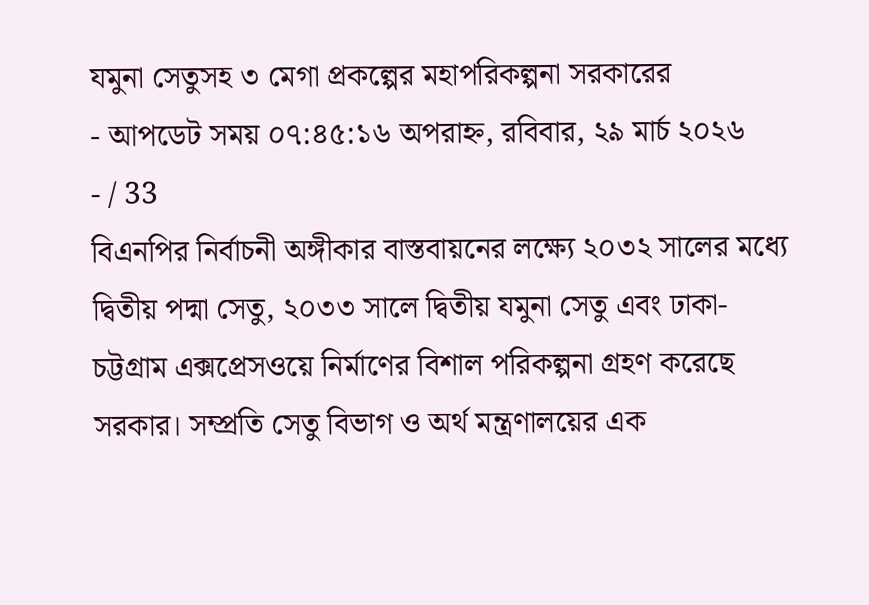যমুনা সেতুসহ ৩ মেগা প্রকল্পের মহাপরিকল্পনা সরকারের
- আপডেট সময় ০৭:৪৫:১৬ অপরাহ্ন, রবিবার, ২৯ মার্চ ২০২৬
- / 33
বিএনপির নির্বাচনী অঙ্গীকার বাস্তবায়নের লক্ষ্যে ২০৩২ সালের মধ্যে দ্বিতীয় পদ্মা সেতু, ২০৩৩ সালে দ্বিতীয় যমুনা সেতু এবং ঢাকা-চট্টগ্রাম এক্সপ্রেসওয়ে নির্মাণের বিশাল পরিকল্পনা গ্রহণ করেছে সরকার। সম্প্রতি সেতু বিভাগ ও অর্থ মন্ত্রণালয়ের এক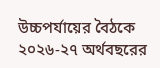উচ্চপর্যায়ের বৈঠকে ২০২৬-২৭ অর্থবছরের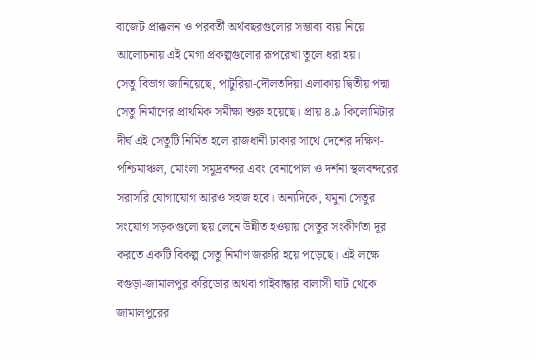বাজেট প্রাক্কলন ও পরবর্তী অর্থবছরগুলোর সম্ভাব্য ব্যয় নিয়ে আলোচনায় এই মেগা প্রকল্পগুলোর রূপরেখা তুলে ধরা হয়।
সেতু বিভাগ জানিয়েছে, পাটুরিয়া-দৌলতদিয়া এলাকায় দ্বিতীয় পদ্মা সেতু নির্মাণের প্রাথমিক সমীক্ষা শুরু হয়েছে। প্রায় ৪.৯ কিলোমিটার দীর্ঘ এই সেতুটি নির্মিত হলে রাজধানী ঢাকার সাথে দেশের দক্ষিণ-পশ্চিমাঞ্চল, মোংলা সমুদ্রবন্দর এবং বেনাপোল ও দর্শনা স্থলবন্দরের সরাসরি যোগাযোগ আরও সহজ হবে। অন্যদিকে, যমুনা সেতুর সংযোগ সড়কগুলো ছয় লেনে উন্নীত হওয়ায় সেতুর সংকীর্ণতা দূর করতে একটি বিকল্প সেতু নির্মাণ জরুরি হয়ে পড়েছে। এই লক্ষে বগুড়া-জামালপুর করিডোর অথবা গাইবান্ধার বালাসী ঘাট থেকে জামালপুরের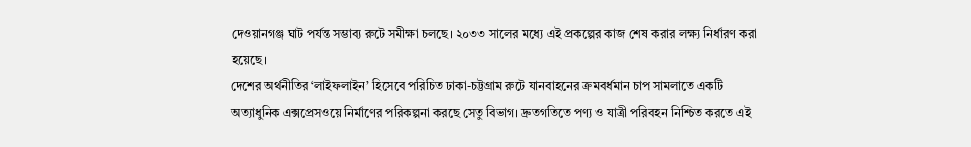দেওয়ানগঞ্জ ঘাট পর্যন্ত সম্ভাব্য রুটে সমীক্ষা চলছে। ২০৩৩ সালের মধ্যে এই প্রকল্পের কাজ শেষ করার লক্ষ্য নির্ধারণ করা হয়েছে।
দেশের অর্থনীতির ‘লাইফলাইন’ হিসেবে পরিচিত ঢাকা-চট্টগ্রাম রুটে যানবাহনের ক্রমবর্ধমান চাপ সামলাতে একটি অত্যাধুনিক এক্সপ্রেসওয়ে নির্মাণের পরিকল্পনা করছে সেতু বিভাগ। দ্রুতগতিতে পণ্য ও যাত্রী পরিবহন নিশ্চিত করতে এই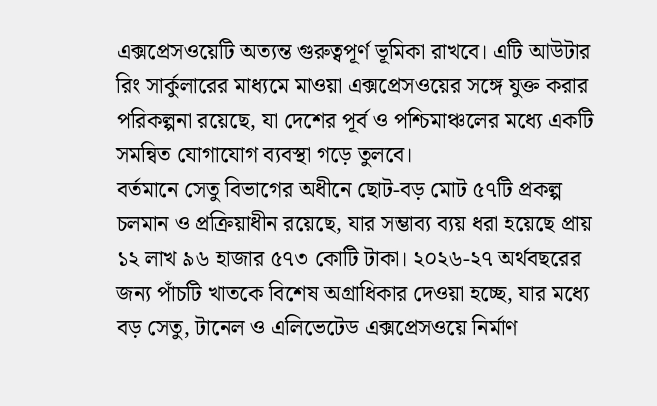এক্সপ্রেসওয়েটি অত্যন্ত গুরুত্বপূর্ণ ভূমিকা রাখবে। এটি আউটার রিং সার্কুলারের মাধ্যমে মাওয়া এক্সপ্রেসওয়ের সঙ্গে যুক্ত করার পরিকল্পনা রয়েছে, যা দেশের পূর্ব ও পশ্চিমাঞ্চলের মধ্যে একটি সমন্বিত যোগাযোগ ব্যবস্থা গড়ে তুলবে।
বর্তমানে সেতু বিভাগের অধীনে ছোট-বড় মোট ৫৭টি প্রকল্প চলমান ও প্রক্রিয়াধীন রয়েছে, যার সম্ভাব্য ব্যয় ধরা হয়েছে প্রায় ১২ লাখ ৯৬ হাজার ৫৭৩ কোটি টাকা। ২০২৬-২৭ অর্থবছরের জন্য পাঁচটি খাতকে বিশেষ অগ্রাধিকার দেওয়া হচ্ছে, যার মধ্যে বড় সেতু, টানেল ও এলিভেটেড এক্সপ্রেসওয়ে নির্মাণ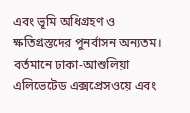এবং ভূমি অধিগ্রহণ ও ক্ষতিগ্রস্তদের পুনর্বাসন অন্যতম। বর্তমানে ঢাকা-আশুলিয়া এলিভেটেড এক্সপ্রেসওয়ে এবং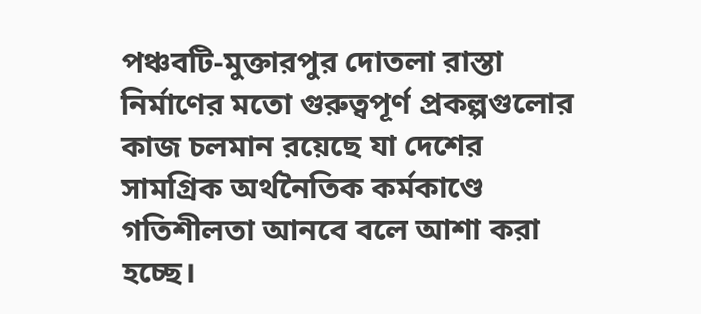পঞ্চবটি-মুক্তারপুর দোতলা রাস্তা নির্মাণের মতো গুরুত্বপূর্ণ প্রকল্পগুলোর কাজ চলমান রয়েছে যা দেশের সামগ্রিক অর্থনৈতিক কর্মকাণ্ডে গতিশীলতা আনবে বলে আশা করা হচ্ছে।